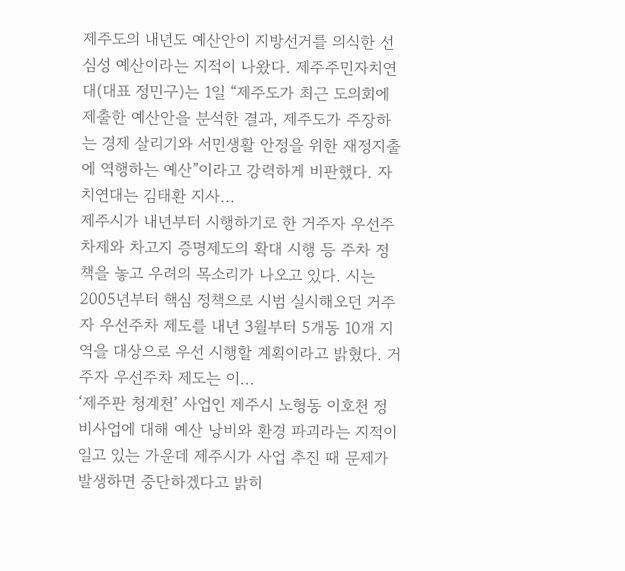제주도의 내년도 예산안이 지방선거를 의식한 선심성 예산이라는 지적이 나왔다. 제주주민자치연대(대표 정민구)는 1일 “제주도가 최근 도의회에 제출한 예산안을 분석한 결과, 제주도가 주장하는 경제 살리기와 서민생활 안정을 위한 재정지출에 역행하는 예산”이라고 강력하게 비판했다. 자치연대는 김태환 지사...
제주시가 내년부터 시행하기로 한 거주자 우선주차제와 차고지 증명제도의 확대 시행 등 주차 정책을 놓고 우려의 목소리가 나오고 있다. 시는 2005년부터 핵심 정책으로 시범 실시해오던 거주자 우선주차 제도를 내년 3월부터 5개동 10개 지역을 대상으로 우선 시행할 계획이라고 밝혔다. 거주자 우선주차 제도는 이...
‘제주판 청계천’ 사업인 제주시 노형동 이호천 정비사업에 대해 예산 낭비와 환경 파괴라는 지적이 일고 있는 가운데 제주시가 사업 추진 때 문제가 발생하면 중단하겠다고 밝히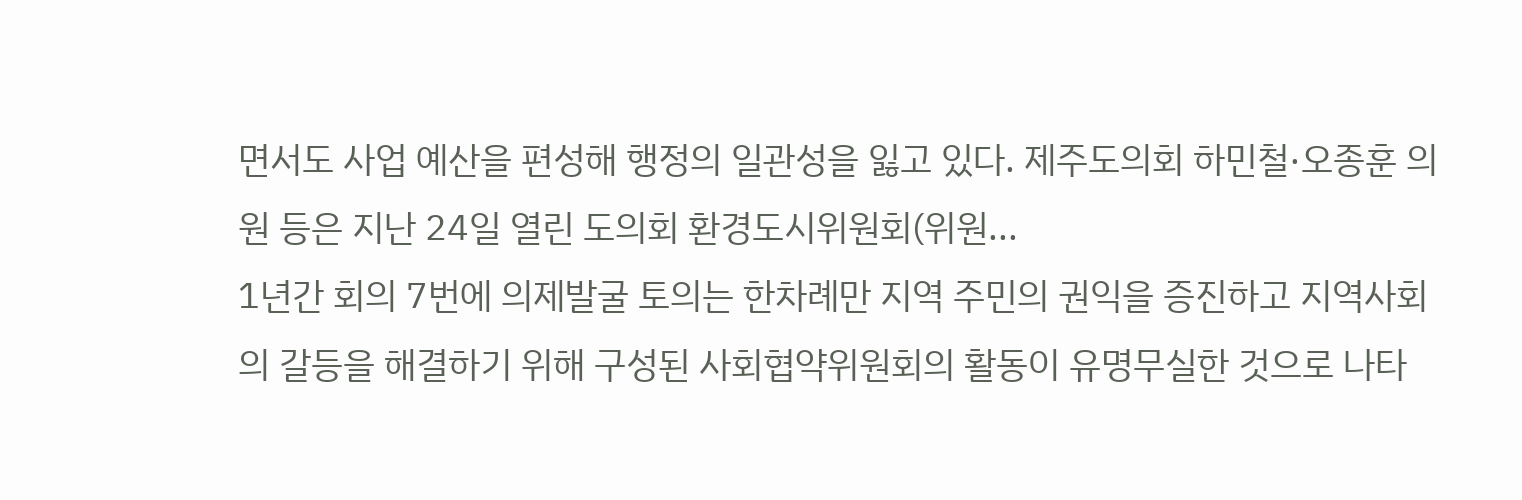면서도 사업 예산을 편성해 행정의 일관성을 잃고 있다. 제주도의회 하민철·오종훈 의원 등은 지난 24일 열린 도의회 환경도시위원회(위원...
1년간 회의 7번에 의제발굴 토의는 한차례만 지역 주민의 권익을 증진하고 지역사회의 갈등을 해결하기 위해 구성된 사회협약위원회의 활동이 유명무실한 것으로 나타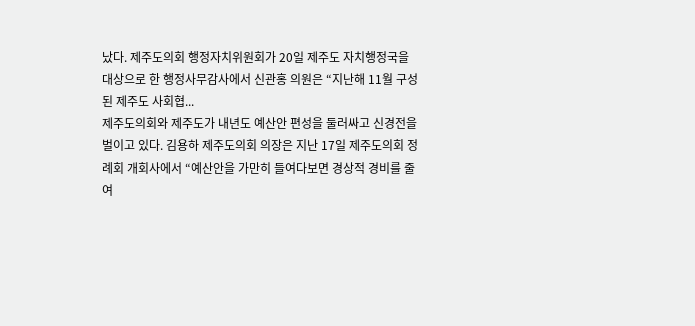났다. 제주도의회 행정자치위원회가 20일 제주도 자치행정국을 대상으로 한 행정사무감사에서 신관홍 의원은 “지난해 11월 구성된 제주도 사회협...
제주도의회와 제주도가 내년도 예산안 편성을 둘러싸고 신경전을 벌이고 있다. 김용하 제주도의회 의장은 지난 17일 제주도의회 정례회 개회사에서 “예산안을 가만히 들여다보면 경상적 경비를 줄여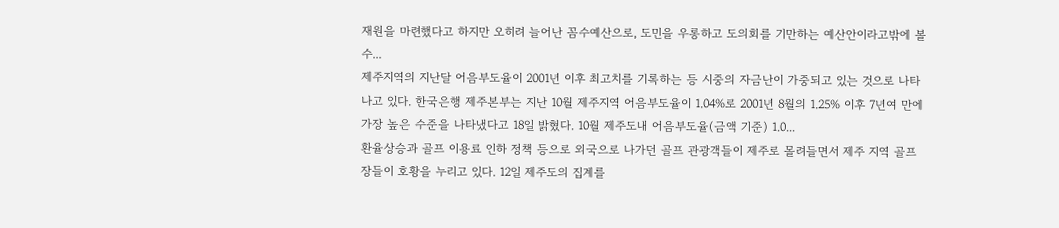재원을 마련했다고 하지만 오히려 늘어난 꼼수예산으로, 도민을 우롱하고 도의회를 기만하는 예산안이라고밖에 볼 수...
제주지역의 지난달 어음부도율이 2001년 이후 최고치를 기록하는 등 시중의 자금난이 가중되고 있는 것으로 나타나고 있다. 한국은행 제주본부는 지난 10월 제주지역 어음부도율이 1.04%로 2001년 8월의 1.25% 이후 7년여 만에 가장 높은 수준을 나타냈다고 18일 밝혔다. 10월 제주도내 어음부도율(금액 기준) 1.0...
환율상승과 골프 이용료 인하 정책 등으로 외국으로 나가던 골프 관광객들이 제주로 몰려들면서 제주 지역 골프장들이 호황을 누리고 있다. 12일 제주도의 집계를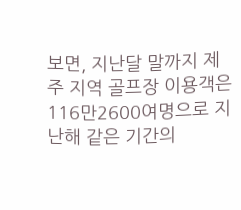보면, 지난달 말까지 제주 지역 골프장 이용객은 116만2600여명으로 지난해 같은 기간의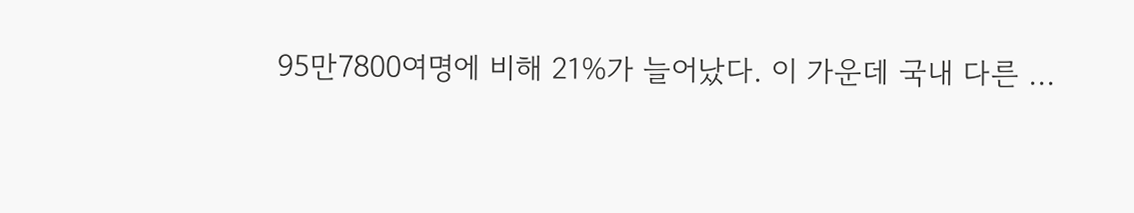95만7800여명에 비해 21%가 늘어났다. 이 가운데 국내 다른 ...